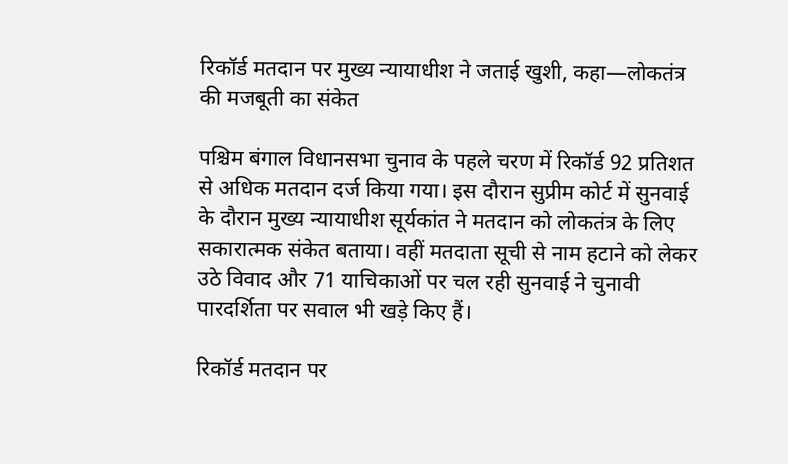रिकॉर्ड मतदान पर मुख्य न्यायाधीश ने जताई खुशी, कहा—लोकतंत्र की मजबूती का संकेत

पश्चिम बंगाल विधानसभा चुनाव के पहले चरण में रिकॉर्ड 92 प्रतिशत से अधिक मतदान दर्ज किया गया। इस दौरान सुप्रीम कोर्ट में सुनवाई के दौरान मुख्य न्यायाधीश सूर्यकांत ने मतदान को लोकतंत्र के लिए सकारात्मक संकेत बताया। वहीं मतदाता सूची से नाम हटाने को लेकर उठे विवाद और 71 याचिकाओं पर चल रही सुनवाई ने चुनावी पारदर्शिता पर सवाल भी खड़े किए हैं।

रिकॉर्ड मतदान पर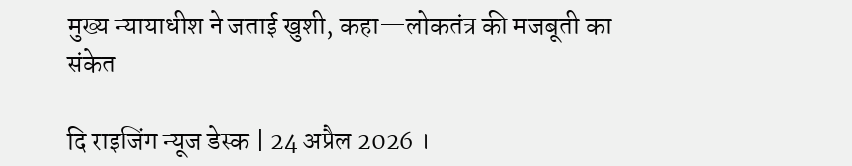मुख्य न्यायाधीश ने जताई खुशी, कहा—लोकतंत्र की मजबूती का संकेत

दि राइजिंग न्यूज डेस्क | 24 अप्रैल 2026 ।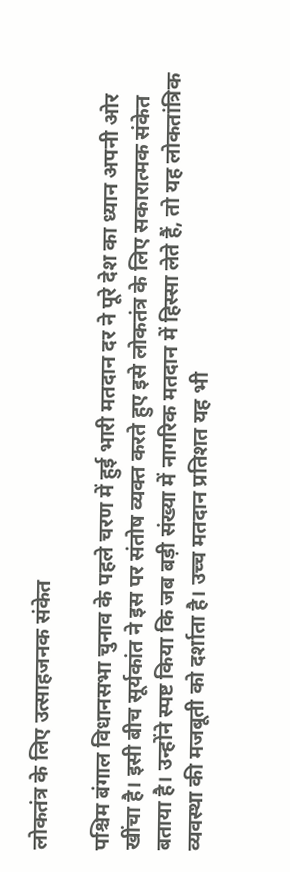लोकतंत्र के लिए उत्साहजनक संकेत

पश्चिम बंगाल विधानसभा चुनाव के पहले चरण में हुई भारी मतदान दर ने पूरे देश का ध्यान अपनी ओर खींचा है। इसी बीच सूर्यकांत ने इस पर संतोष व्यक्त करते हुए इसे लोकतंत्र के लिए सकारात्मक संकेत बताया है। उन्होंने स्पष्ट किया कि जब बड़ी संख्या में नागरिक मतदान में हिस्सा लेते हैं, तो यह लोकतांत्रिक व्यवस्था की मजबूती को दर्शाता है। उच्च मतदान प्रतिशत यह भी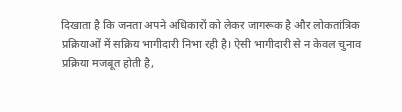दिखाता है कि जनता अपने अधिकारों को लेकर जागरूक है और लोकतांत्रिक प्रक्रियाओं में सक्रिय भागीदारी निभा रही है। ऐसी भागीदारी से न केवल चुनाव प्रक्रिया मजबूत होती है,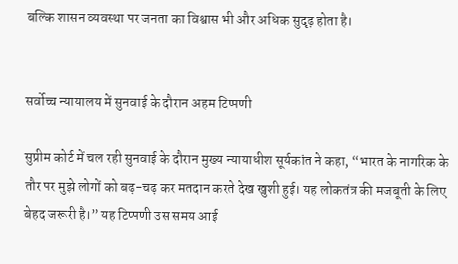बल्कि शासन व्यवस्था पर जनता का विश्वास भी और अधिक सुदृढ़ होता है।


सर्वोच्च न्यायालय में सुनवाई के दौरान अहम टिप्पणी

सुप्रीम कोर्ट में चल रही सुनवाई के दौरान मुख्य न्यायाधीश सूर्यकांत ने कहा, “भारत के नागरिक के तौर पर मुझे लोगों को बढ़-चढ़ कर मतदान करते देख खुशी हुई। यह लोकतंत्र की मजबूती के लिए बेहद जरूरी है।” यह टिप्पणी उस समय आई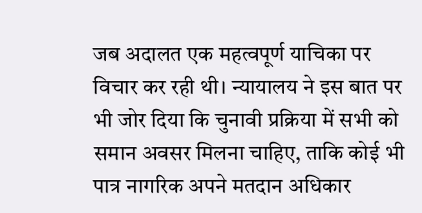जब अदालत एक महत्वपूर्ण याचिका पर विचार कर रही थी। न्यायालय ने इस बात पर भी जोर दिया कि चुनावी प्रक्रिया में सभी को समान अवसर मिलना चाहिए, ताकि कोई भी पात्र नागरिक अपने मतदान अधिकार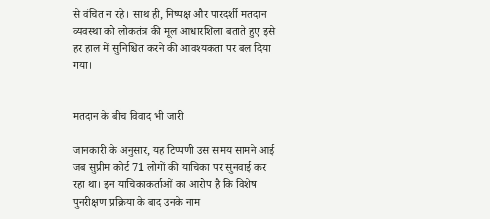से वंचित न रहे। साथ ही, निष्पक्ष और पारदर्शी मतदान व्यवस्था को लोकतंत्र की मूल आधारशिला बताते हुए इसे हर हाल में सुनिश्चित करने की आवश्यकता पर बल दिया गया।


मतदान के बीच विवाद भी जारी

जानकारी के अनुसार, यह टिप्पणी उस समय सामने आई जब सुप्रीम कोर्ट 71 लोगों की याचिका पर सुनवाई कर रहा था। इन याचिकाकर्ताओं का आरोप है कि विशेष पुनरीक्षण प्रक्रिया के बाद उनके नाम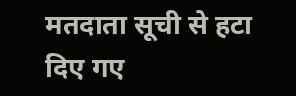मतदाता सूची से हटा दिए गए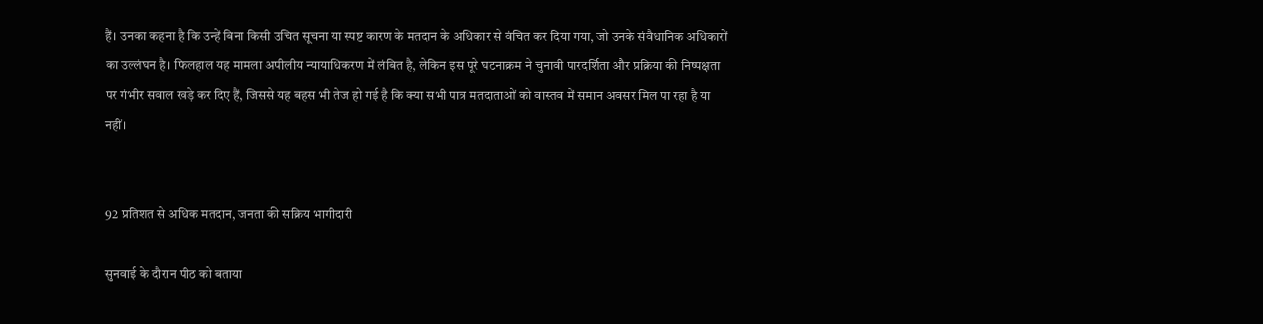हैं। उनका कहना है कि उन्हें बिना किसी उचित सूचना या स्पष्ट कारण के मतदान के अधिकार से वंचित कर दिया गया, जो उनके संवैधानिक अधिकारों का उल्लंघन है। फिलहाल यह मामला अपीलीय न्यायाधिकरण में लंबित है, लेकिन इस पूरे घटनाक्रम ने चुनावी पारदर्शिता और प्रक्रिया की निष्पक्षता पर गंभीर सवाल खड़े कर दिए हैं, जिससे यह बहस भी तेज हो गई है कि क्या सभी पात्र मतदाताओं को वास्तव में समान अवसर मिल पा रहा है या नहीं।


92 प्रतिशत से अधिक मतदान, जनता की सक्रिय भागीदारी

सुनवाई के दौरान पीठ को बताया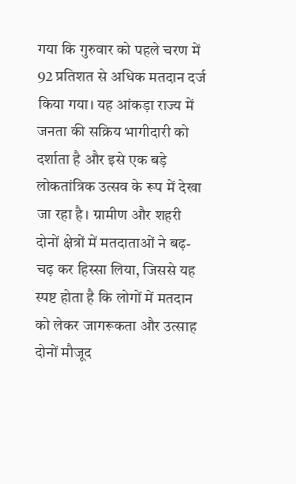गया कि गुरुवार को पहले चरण में 92 प्रतिशत से अधिक मतदान दर्ज किया गया। यह आंकड़ा राज्य में जनता की सक्रिय भागीदारी को दर्शाता है और इसे एक बड़े लोकतांत्रिक उत्सव के रूप में देखा जा रहा है। ग्रामीण और शहरी दोनों क्षेत्रों में मतदाताओं ने बढ़-चढ़ कर हिस्सा लिया, जिससे यह स्पष्ट होता है कि लोगों में मतदान को लेकर जागरूकता और उत्साह दोनों मौजूद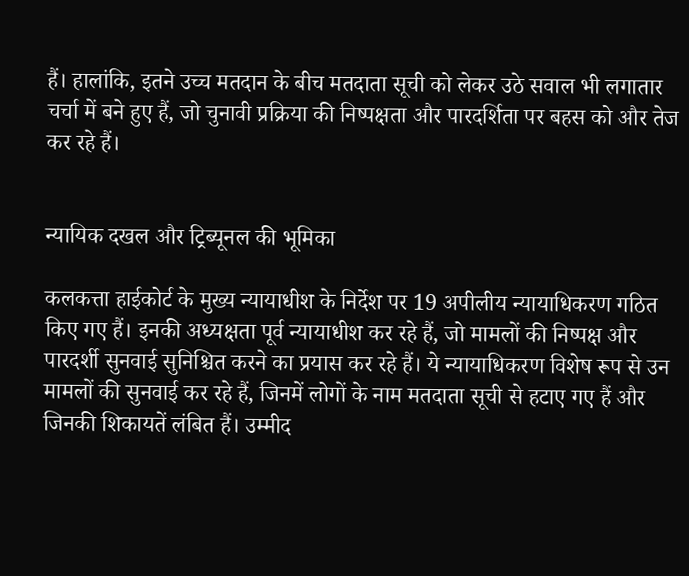हैं। हालांकि, इतने उच्च मतदान के बीच मतदाता सूची को लेकर उठे सवाल भी लगातार चर्चा में बने हुए हैं, जो चुनावी प्रक्रिया की निष्पक्षता और पारदर्शिता पर बहस को और तेज कर रहे हैं।


न्यायिक दखल और ट्रिब्यूनल की भूमिका

कलकत्ता हाईकोर्ट के मुख्य न्यायाधीश के निर्देश पर 19 अपीलीय न्यायाधिकरण गठित किए गए हैं। इनकी अध्यक्षता पूर्व न्यायाधीश कर रहे हैं, जो मामलों की निष्पक्ष और पारदर्शी सुनवाई सुनिश्चित करने का प्रयास कर रहे हैं। ये न्यायाधिकरण विशेष रूप से उन मामलों की सुनवाई कर रहे हैं, जिनमें लोगों के नाम मतदाता सूची से हटाए गए हैं और जिनकी शिकायतें लंबित हैं। उम्मीद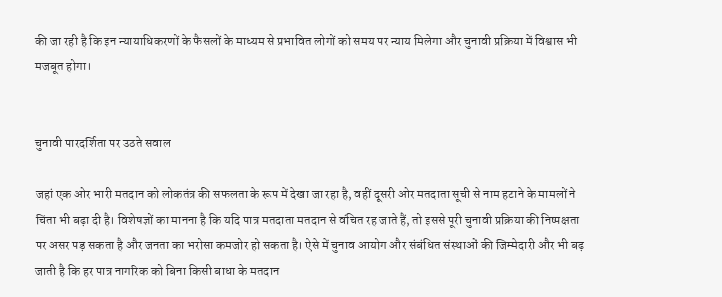की जा रही है कि इन न्यायाधिकरणों के फैसलों के माध्यम से प्रभावित लोगों को समय पर न्याय मिलेगा और चुनावी प्रक्रिया में विश्वास भी मजबूत होगा।


चुनावी पारदर्शिता पर उठते सवाल

जहां एक ओर भारी मतदान को लोकतंत्र की सफलता के रूप में देखा जा रहा है, वहीं दूसरी ओर मतदाता सूची से नाम हटाने के मामलों ने चिंता भी बढ़ा दी है। विशेषज्ञों का मानना है कि यदि पात्र मतदाता मतदान से वंचित रह जाते हैं, तो इससे पूरी चुनावी प्रक्रिया की निष्पक्षता पर असर पड़ सकता है और जनता का भरोसा कमजोर हो सकता है। ऐसे में चुनाव आयोग और संबंधित संस्थाओं की जिम्मेदारी और भी बढ़ जाती है कि हर पात्र नागरिक को बिना किसी बाधा के मतदान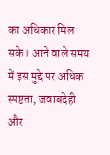का अधिकार मिल सके। आने वाले समय में इस मुद्दे पर अधिक स्पष्टता, जवाबदेही और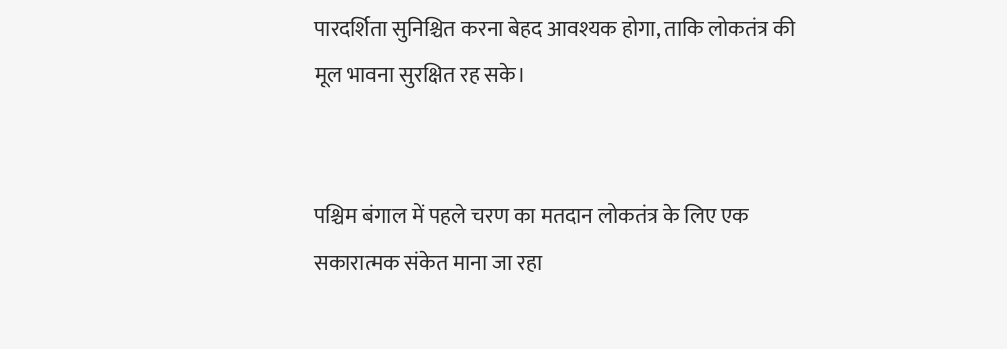पारदर्शिता सुनिश्चित करना बेहद आवश्यक होगा, ताकि लोकतंत्र की मूल भावना सुरक्षित रह सके।


पश्चिम बंगाल में पहले चरण का मतदान लोकतंत्र के लिए एक सकारात्मक संकेत माना जा रहा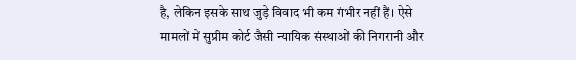है, लेकिन इसके साथ जुड़े विवाद भी कम गंभीर नहीं हैं। ऐसे मामलों में सुप्रीम कोर्ट जैसी न्यायिक संस्थाओं की निगरानी और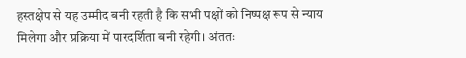हस्तक्षेप से यह उम्मीद बनी रहती है कि सभी पक्षों को निष्पक्ष रूप से न्याय मिलेगा और प्रक्रिया में पारदर्शिता बनी रहेगी। अंततः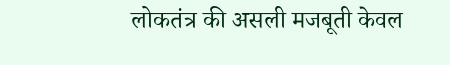लोकतंत्र की असली मजबूती केवल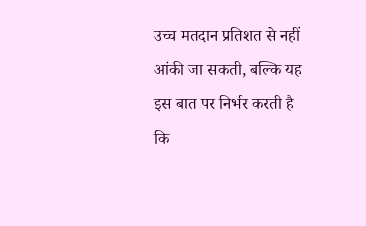उच्च मतदान प्रतिशत से नहीं आंकी जा सकती, बल्कि यह इस बात पर निर्भर करती है कि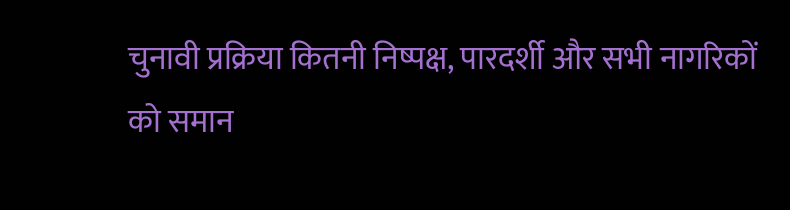चुनावी प्रक्रिया कितनी निष्पक्ष, पारदर्शी और सभी नागरिकों को समान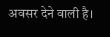अवसर देने वाली है।